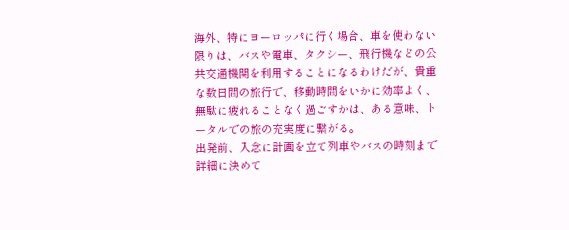海外、特にヨーロッパに行く場合、車を使わない限りは、バスや電車、タクシー、飛行機などの公共交通機関を利用することになるわけだが、貴重な数日間の旅行で、移動時間をいかに効率よく、無駄に疲れることなく過ごすかは、ある意味、トータルでの旅の充実度に繋がる。
出発前、入念に計画を立て列車やバスの時刻まで詳細に決めて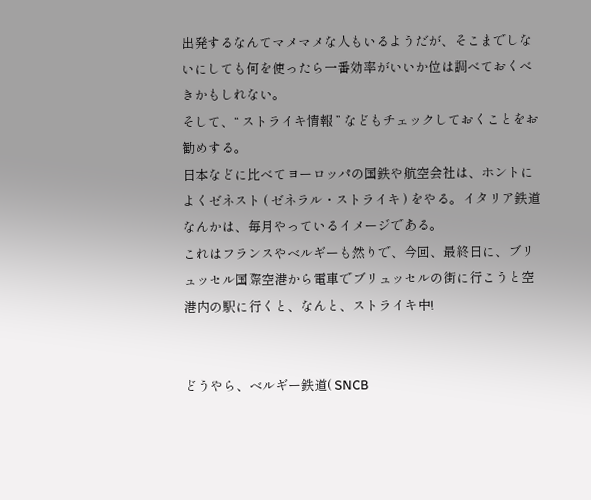出発するなんてマメマメな人もいるようだが、そこまでしないにしても何を使ったら一番効率がいいか位は調べておくべきかもしれない。
そして、“ ストライキ情報 ” などもチェックしておくことをお勧めする。
日本などに比べてヨーロッパの国鉄や航空会社は、ホントによくゼネスト ( ゼネラル・ストライキ ) をやる。イタリア鉄道なんかは、毎月やっているイメージである。
これはフランスやベルギーも然りで、今回、最終日に、ブリュッセル国際空港から電車でブリュッセルの街に行こうと空港内の駅に行くと、なんと、ストライキ中!


どうやら、ベルギー鉄道( SNCB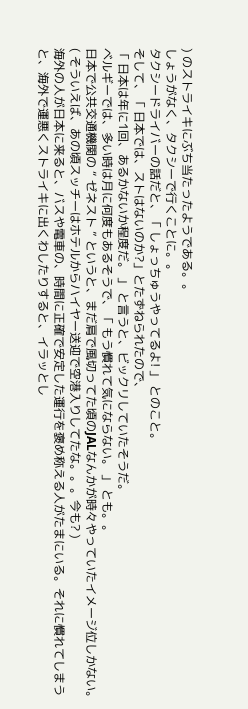) のストライキにぶち当たったようである。。
しょうがなく、タクシーで行くことに。。
タクシードライバーの話だと、「 しょっちゅうやってるよ! 」 とのこと。
そして、「 日本では、ストはないのか?」とたずねられたので、
「 日本は年に1回、あるかないか程度だ。 」 と言うと、ビックリしていたそうだ。
ベルギーでは、多い時は月に何度もあるそうで、「 もう慣れて気にならない。 」 とも。。
日本で公共交通機関の “ ゼネスト ” というと、まだ肩で風切ってた頃のJALなんかが時々やっていたイメージ位しかない。( そういえば、あの頃スッチーはホテルからハイヤー送迎で空港入りしてたな。。。今も? )
海外の人が日本に来ると、バスや電車の、時間に正確で安定した運行を褒め称える人がたまにいる。それに慣れてしまうと、海外で運悪くストライキに出くわしたりすると、イラッとし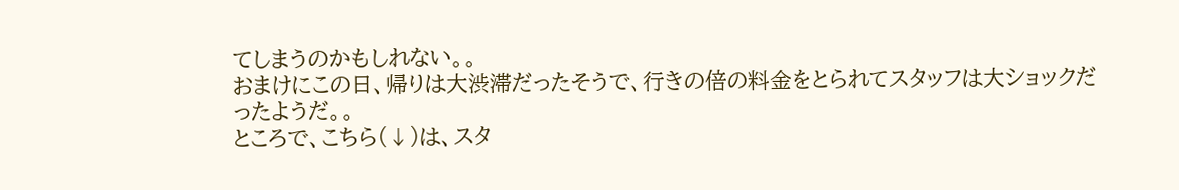てしまうのかもしれない。。
おまけにこの日、帰りは大渋滞だったそうで、行きの倍の料金をとられてスタッフは大ショックだったようだ。。
ところで、こちら(↓)は、スタ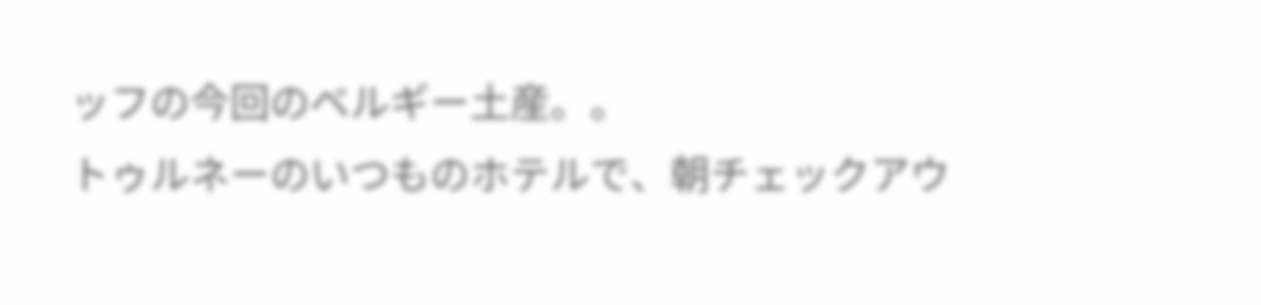ッフの今回のベルギー土産。。
トゥルネーのいつものホテルで、朝チェックアウ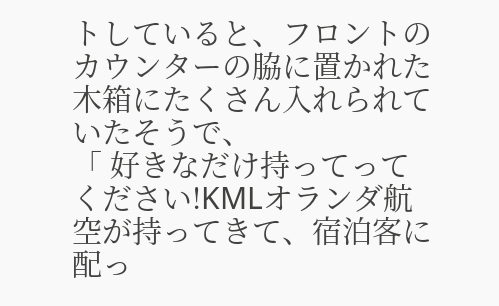トしていると、フロントのカウンターの脇に置かれた木箱にたくさん入れられていたそうで、
「 好きなだけ持ってってください!KMLオランダ航空が持ってきて、宿泊客に配っ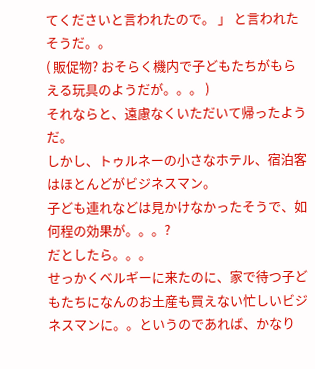てくださいと言われたので。 」 と言われたそうだ。。
( 販促物? おそらく機内で子どもたちがもらえる玩具のようだが。。。 )
それならと、遠慮なくいただいて帰ったようだ。
しかし、トゥルネーの小さなホテル、宿泊客はほとんどがビジネスマン。
子ども連れなどは見かけなかったそうで、如何程の効果が。。。?
だとしたら。。。
せっかくベルギーに来たのに、家で待つ子どもたちになんのお土産も買えない忙しいビジネスマンに。。というのであれば、かなり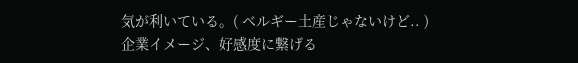気が利いている。( ベルギー土産じゃないけど.. )
企業イメージ、好感度に繋げる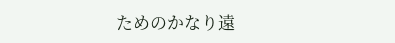ためのかなり遠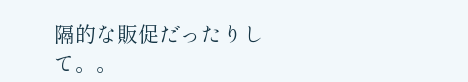隔的な販促だったりして。。